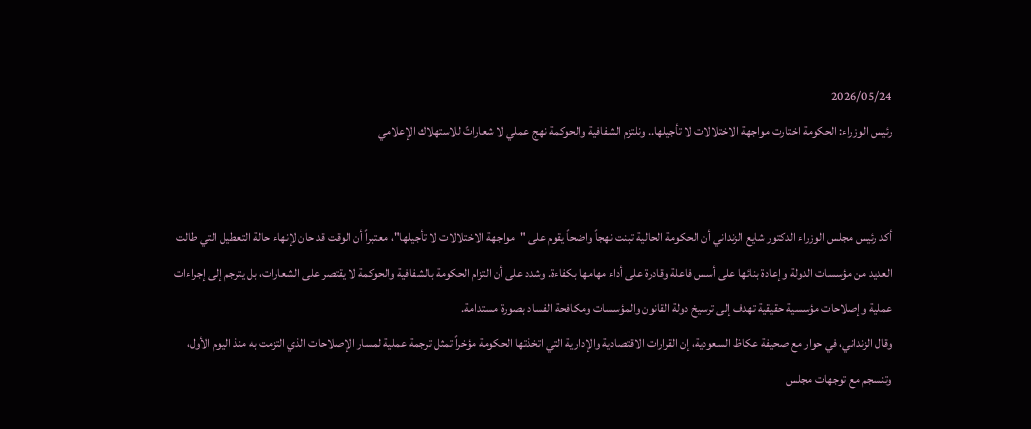2026/05/24
رئيس الوزراء: الحكومة اختارت مواجهة الاختلالات لا تأجيلها.. ونلتزم الشفافية والحوكمة نهج عملي لا شعاراتً للاستهلاك الإعلامي


أكد رئيس مجلس الوزراء الدكتور شايع الزنداني أن الحكومة الحالية تبنت نهجاً واضحاً يقوم على "مواجهة الاختلالات لا تأجيلها"، معتبراً أن الوقت قد حان لإنهاء حالة التعطيل التي طالت العديد من مؤسسات الدولة وإعادة بنائها على أسس فاعلة وقادرة على أداء مهامها بكفاءة. وشدد على أن التزام الحكومة بالشفافية والحوكمة لا يقتصر على الشعارات، بل يترجم إلى إجراءات عملية وإصلاحات مؤسسية حقيقية تهدف إلى ترسيخ دولة القانون والمؤسسات ومكافحة الفساد بصورة مستدامة.
وقال الزنداني، في حوار مع صحيفة عكاظ السعودية، إن القرارات الاقتصادية والإدارية التي اتخذتها الحكومة مؤخراً تمثل ترجمة عملية لمسار الإصلاحات الذي التزمت به منذ اليوم الأول، وتنسجم مع توجهات مجلس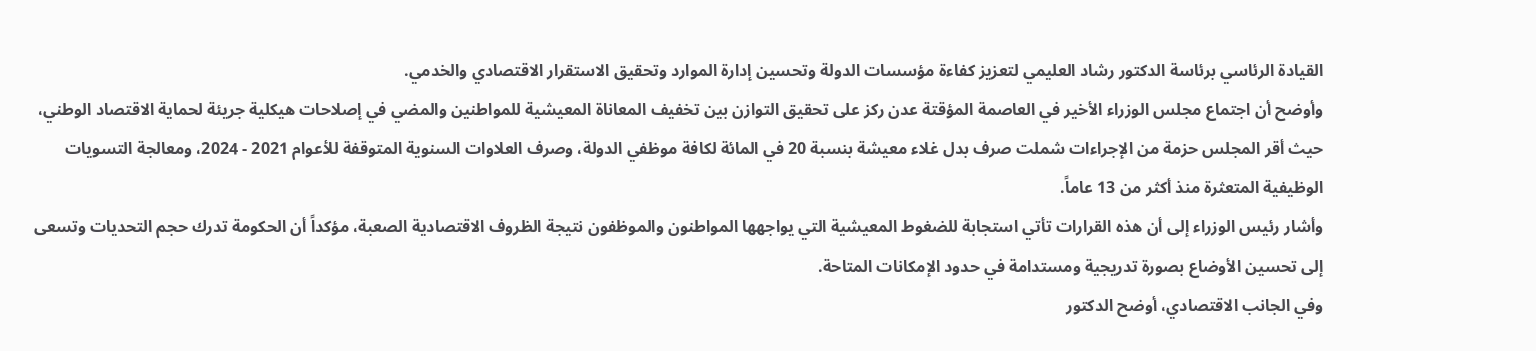القيادة الرئاسي برئاسة الدكتور رشاد العليمي لتعزيز كفاءة مؤسسات الدولة وتحسين إدارة الموارد وتحقيق الاستقرار الاقتصادي والخدمي.
وأوضح أن اجتماع مجلس الوزراء الأخير في العاصمة المؤقتة عدن ركز على تحقيق التوازن بين تخفيف المعاناة المعيشية للمواطنين والمضي في إصلاحات هيكلية جريئة لحماية الاقتصاد الوطني، حيث أقر المجلس حزمة من الإجراءات شملت صرف بدل غلاء معيشة بنسبة 20 في المائة لكافة موظفي الدولة، وصرف العلاوات السنوية المتوقفة للأعوام 2021 - 2024، ومعالجة التسويات الوظيفية المتعثرة منذ أكثر من 13 عاماً.
وأشار رئيس الوزراء إلى أن هذه القرارات تأتي استجابة للضغوط المعيشية التي يواجهها المواطنون والموظفون نتيجة الظروف الاقتصادية الصعبة، مؤكداً أن الحكومة تدرك حجم التحديات وتسعى إلى تحسين الأوضاع بصورة تدريجية ومستدامة في حدود الإمكانات المتاحة.
وفي الجانب الاقتصادي، أوضح الدكتور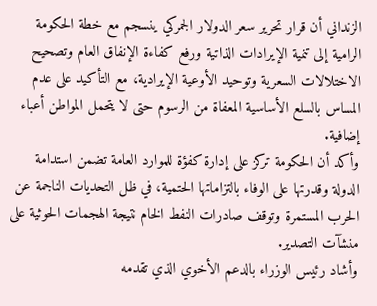الزنداني أن قرار تحرير سعر الدولار الجمركي ينسجم مع خطة الحكومة الرامية إلى تنمية الإيرادات الذاتية ورفع كفاءة الإنفاق العام وتصحيح الاختلالات السعرية وتوحيد الأوعية الإيرادية، مع التأكيد على عدم المساس بالسلع الأساسية المعفاة من الرسوم حتى لا يتحمل المواطن أعباء إضافية.
وأكد أن الحكومة تركز على إدارة كفؤة للموارد العامة تضمن استدامة الدولة وقدرتها على الوفاء بالتزاماتها الحتمية، في ظل التحديات الناجمة عن الحرب المستمرة وتوقف صادرات النفط الخام نتيجة الهجمات الحوثية على منشآت التصدير.
وأشاد رئيس الوزراء بالدعم الأخوي الذي تقدمه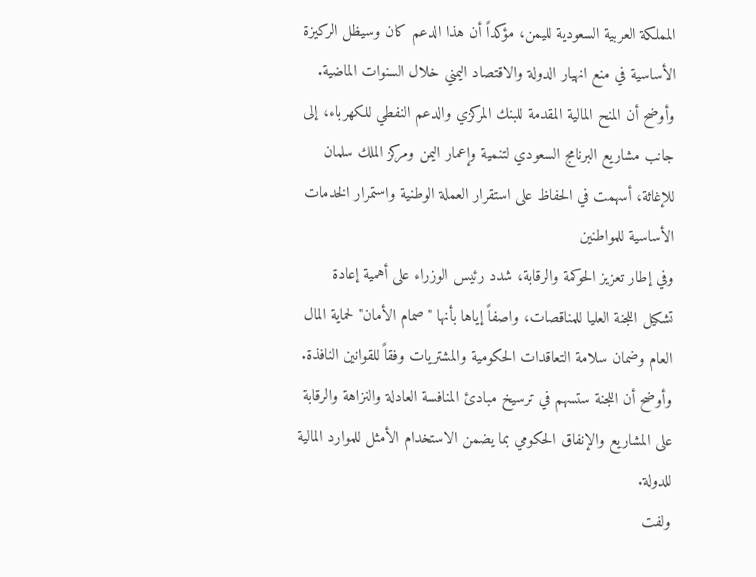المملكة العربية السعودية لليمن، مؤكداً أن هذا الدعم كان وسيظل الركيزة الأساسية في منع انهيار الدولة والاقتصاد اليمني خلال السنوات الماضية. وأوضح أن المنح المالية المقدمة للبنك المركزي والدعم النفطي للكهرباء، إلى جانب مشاريع البرنامج السعودي لتنمية وإعمار اليمن ومركز الملك سلمان للإغاثة، أسهمت في الحفاظ على استقرار العملة الوطنية واستمرار الخدمات الأساسية للمواطنين
وفي إطار تعزيز الحوكمة والرقابة، شدد رئيس الوزراء على أهمية إعادة تشكيل اللجنة العليا للمناقصات، واصفاً إياها بأنها "صمام الأمان" لحماية المال العام وضمان سلامة التعاقدات الحكومية والمشتريات وفقاً للقوانين النافذة. وأوضح أن اللجنة ستسهم في ترسيخ مبادئ المنافسة العادلة والنزاهة والرقابة على المشاريع والإنفاق الحكومي بما يضمن الاستخدام الأمثل للموارد المالية للدولة.
ولفت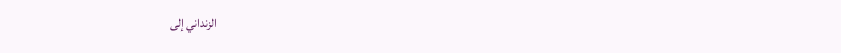الزنداني إلى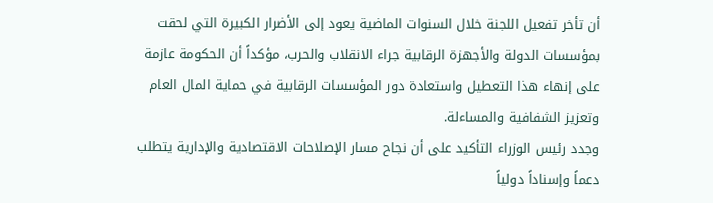أن تأخر تفعيل اللجنة خلال السنوات الماضية يعود إلى الأضرار الكبيرة التي لحقت بمؤسسات الدولة والأجهزة الرقابية جراء الانقلاب والحرب، مؤكداً أن الحكومة عازمة على إنهاء هذا التعطيل واستعادة دور المؤسسات الرقابية في حماية المال العام وتعزيز الشفافية والمساءلة.
وجدد رئيس الوزراء التأكيد على أن نجاح مسار الإصلاحات الاقتصادية والإدارية يتطلب دعماً وإسناداً دولياً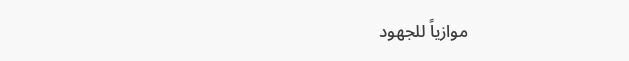موازياً للجهود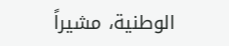الوطنية، مشيراً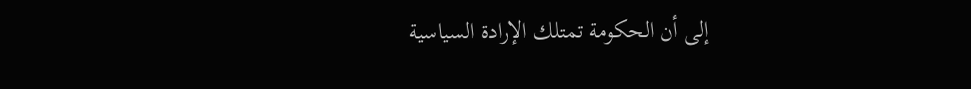إلى أن الحكومة تمتلك الإرادة السياسية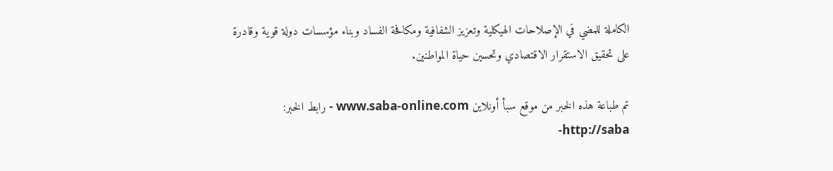الكاملة للمضي في الإصلاحات الهيكلية وتعزيز الشفافية ومكافحة الفساد وبناء مؤسسات دولة قوية وقادرة على تحقيق الاستقرار الاقتصادي وتحسين حياة المواطنين.

تم طباعة هذه الخبر من موقع سبأ أونلاين www.saba-online.com - رابط الخبر: http://saba-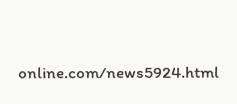online.com/news5924.html